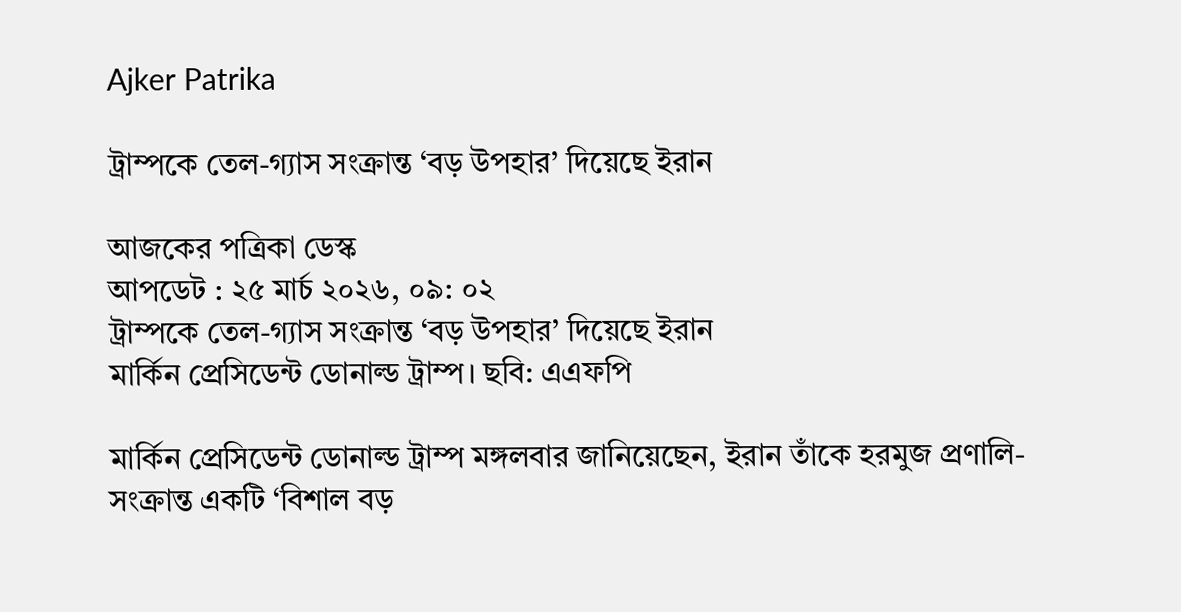Ajker Patrika

ট্রাম্পকে তেল-গ্যাস সংক্রান্ত ‘বড় উপহার’ দিয়েছে ইরান

আজকের পত্রিকা ডেস্ক
আপডেট : ২৫ মার্চ ২০২৬, ০৯: ০২
ট্রাম্পকে তেল-গ্যাস সংক্রান্ত ‘বড় উপহার’ দিয়েছে ইরান
মার্কিন প্রেসিডেন্ট ডোনাল্ড ট্রাম্প। ছবি: এএফপি

মার্কিন প্রেসিডেন্ট ডোনাল্ড ট্রাম্প মঙ্গলবার জানিয়েছেন, ইরান তাঁকে হরমুজ প্রণালি-সংক্রান্ত একটি ‘বিশাল বড়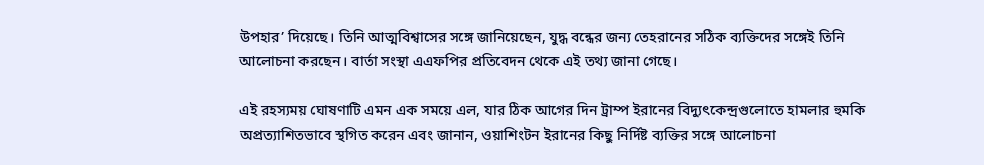উপহার’ দিয়েছে। তিনি আত্মবিশ্বাসের সঙ্গে জানিয়েছেন, যুদ্ধ বন্ধের জন্য তেহরানের সঠিক ব্যক্তিদের সঙ্গেই তিনি আলোচনা করছেন। বার্তা সংস্থা এএফপির প্রতিবেদন থেকে এই তথ্য জানা গেছে।

এই রহস্যময় ঘোষণাটি এমন এক সময়ে এল, যার ঠিক আগের দিন ট্রাম্প ইরানের বিদ্যুৎকেন্দ্রগুলোতে হামলার হুমকি অপ্রত্যাশিতভাবে স্থগিত করেন এবং জানান, ওয়াশিংটন ইরানের কিছু নির্দিষ্ট ব্যক্তির সঙ্গে আলোচনা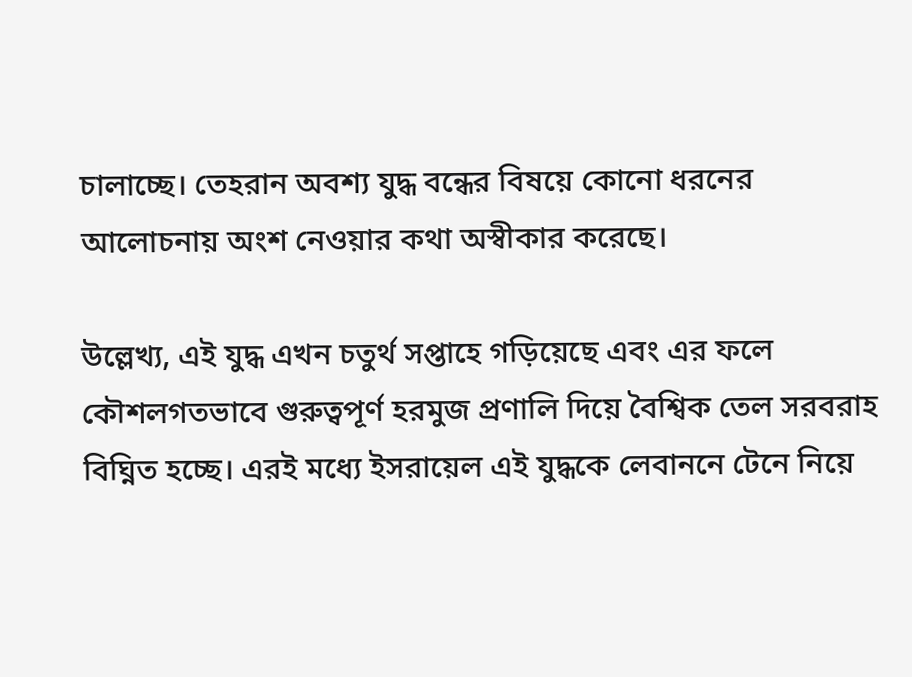চালাচ্ছে। তেহরান অবশ্য যুদ্ধ বন্ধের বিষয়ে কোনো ধরনের আলোচনায় অংশ নেওয়ার কথা অস্বীকার করেছে।

উল্লেখ্য, এই যুদ্ধ এখন চতুর্থ সপ্তাহে গড়িয়েছে এবং এর ফলে কৌশলগতভাবে গুরুত্বপূর্ণ হরমুজ প্রণালি দিয়ে বৈশ্বিক তেল সরবরাহ বিঘ্নিত হচ্ছে। এরই মধ্যে ইসরায়েল এই যুদ্ধকে লেবাননে টেনে নিয়ে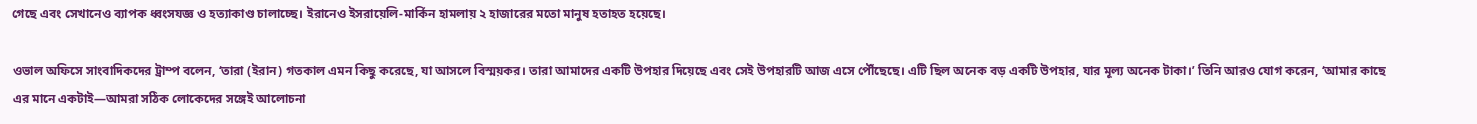গেছে এবং সেখানেও ব্যাপক ধ্বংসযজ্ঞ ও হত্যাকাণ্ড চালাচ্ছে। ইরানেও ইসরায়েলি-মার্কিন হামলায় ২ হাজারের মতো মানুষ হতাহত হয়েছে।

ওভাল অফিসে সাংবাদিকদের ট্রাম্প বলেন, ‘তারা (ইরান) গতকাল এমন কিছু করেছে, যা আসলে বিস্ময়কর। তারা আমাদের একটি উপহার দিয়েছে এবং সেই উপহারটি আজ এসে পৌঁছেছে। এটি ছিল অনেক বড় একটি উপহার, যার মূল্য অনেক টাকা।’ তিনি আরও যোগ করেন, ‘আমার কাছে এর মানে একটাই—আমরা সঠিক লোকেদের সঙ্গেই আলোচনা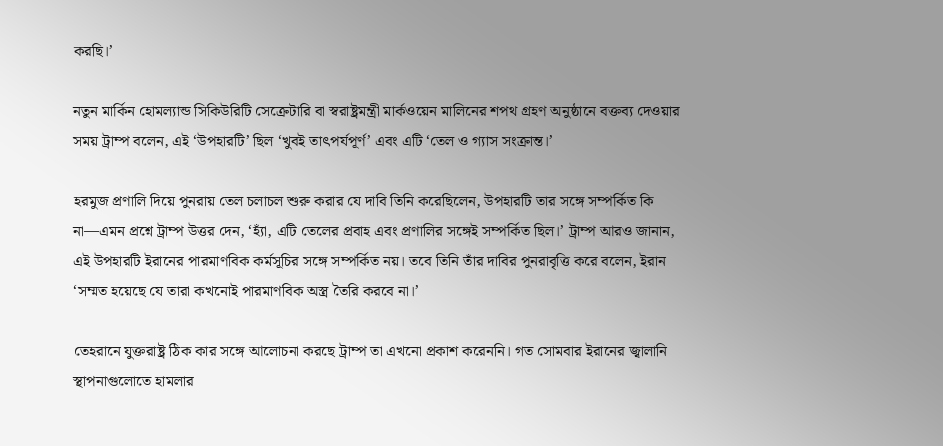করছি।’

নতুন মার্কিন হোমল্যান্ড সিকিউরিটি সেক্রেটারি বা স্বরাষ্ট্রমন্ত্রী মার্কওয়েন মালিনের শপথ গ্রহণ অনুষ্ঠানে বক্তব্য দেওয়ার সময় ট্রাম্প বলেন, এই ‘উপহারটি’ ছিল ‘খুবই তাৎপর্যপূর্ণ’ এবং এটি ‘তেল ও গ্যাস সংক্রান্ত।’

হরমুজ প্রণালি দিয়ে পুনরায় তেল চলাচল শুরু করার যে দাবি তিনি করেছিলেন, উপহারটি তার সঙ্গে সম্পর্কিত কি না—এমন প্রশ্নে ট্রাম্প উত্তর দেন, ‘হ্যাঁ, এটি তেলের প্রবাহ এবং প্রণালির সঙ্গেই সম্পর্কিত ছিল।’ ট্রাম্প আরও জানান, এই উপহারটি ইরানের পারমাণবিক কর্মসূচির সঙ্গে সম্পর্কিত নয়। তবে তিনি তাঁর দাবির পুনরাবৃত্তি করে বলেন, ইরান ‘সম্মত হয়েছে যে তারা কখনোই পারমাণবিক অস্ত্র তৈরি করবে না।’

তেহরানে যুক্তরাষ্ট্র ঠিক কার সঙ্গে আলোচনা করছে ট্রাম্প তা এখনো প্রকাশ করেননি। গত সোমবার ইরানের জ্বালানি স্থাপনাগুলোতে হামলার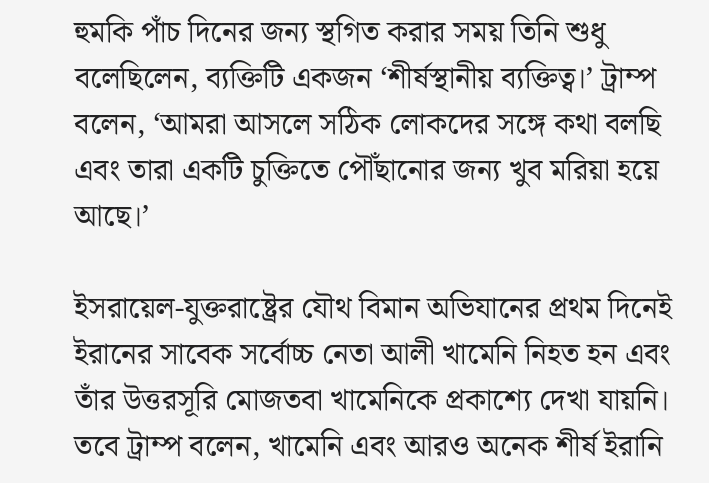হুমকি পাঁচ দিনের জন্য স্থগিত করার সময় তিনি শুধু বলেছিলেন, ব্যক্তিটি একজন ‘শীর্ষস্থানীয় ব্যক্তিত্ব।’ ট্রাম্প বলেন, ‘আমরা আসলে সঠিক লোকদের সঙ্গে কথা বলছি এবং তারা একটি চুক্তিতে পৌঁছানোর জন্য খুব মরিয়া হয়ে আছে।’

ইসরায়েল-যুক্তরাষ্ট্রের যৌথ বিমান অভিযানের প্রথম দিনেই ইরানের সাবেক সর্বোচ্চ নেতা আলী খামেনি নিহত হন এবং তাঁর উত্তরসূরি মোজতবা খামেনিকে প্রকাশ্যে দেখা যায়নি। তবে ট্রাম্প বলেন, খামেনি এবং আরও অনেক শীর্ষ ইরানি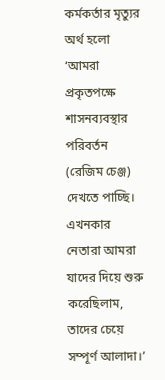কর্মকর্তার মৃত্যুর অর্থ হলো ‘আমরা প্রকৃতপক্ষে শাসনব্যবস্থার পরিবর্তন (রেজিম চেঞ্জ) দেখতে পাচ্ছি। এখনকার নেতারা আমরা যাদের দিয়ে শুরু করেছিলাম, তাদের চেয়ে সম্পূর্ণ আলাদা।’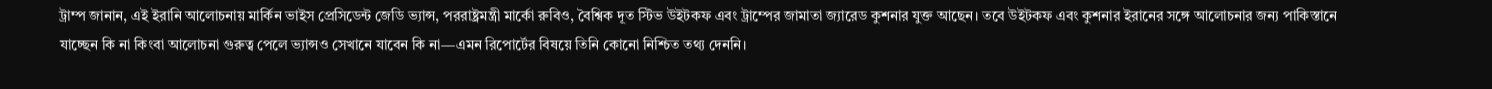ট্রাম্প জানান, এই ইরানি আলোচনায় মার্কিন ভাইস প্রেসিডেন্ট জেডি ভ্যান্স, পররাষ্ট্রমন্ত্রী মার্কো রুবিও, বৈশ্বিক দূত স্টিভ উইটকফ এবং ট্রাম্পের জামাতা জ্যারেড কুশনার যুক্ত আছেন। তবে উইটকফ এবং কুশনার ইরানের সঙ্গে আলোচনার জন্য পাকিস্তানে যাচ্ছেন কি না কিংবা আলোচনা গুরুত্ব পেলে ভ্যান্সও সেখানে যাবেন কি না—এমন রিপোর্টের বিষয়ে তিনি কোনো নিশ্চিত তথ্য দেননি।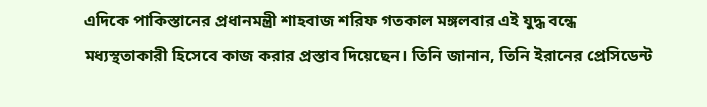এদিকে পাকিস্তানের প্রধানমন্ত্রী শাহবাজ শরিফ গতকাল মঙ্গলবার এই যুদ্ধ বন্ধে মধ্যস্থতাকারী হিসেবে কাজ করার প্রস্তাব দিয়েছেন। তিনি জানান, তিনি ইরানের প্রেসিডেন্ট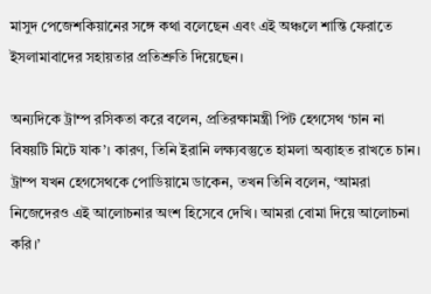মাসুদ পেজেশকিয়ানের সঙ্গে কথা বলেছেন এবং এই অঞ্চলে শান্তি ফেরাতে ইসলামাবাদের সহায়তার প্রতিশ্রুতি দিয়েছেন।

অন্যদিকে ট্রাম্প রসিকতা করে বলেন, প্রতিরক্ষামন্ত্রী পিট হেগসেথ ‘চান না বিষয়টি মিটে যাক’। কারণ, তিনি ইরানি লক্ষ্যবস্তুতে হামলা অব্যাহত রাখতে চান। ট্রাম্প যখন হেগসেথকে পোডিয়ামে ডাকেন, তখন তিনি বলেন, ‘আমরা নিজেদেরও এই আলোচনার অংশ হিসেবে দেখি। আমরা বোমা দিয়ে আলোচনা করি।’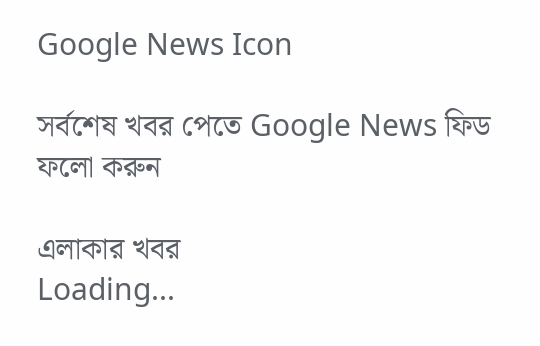Google News Icon

সর্বশেষ খবর পেতে Google News ফিড ফলো করুন

এলাকার খবর
Loading...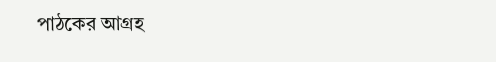পাঠকের আগ্রহ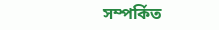সম্পর্কিত